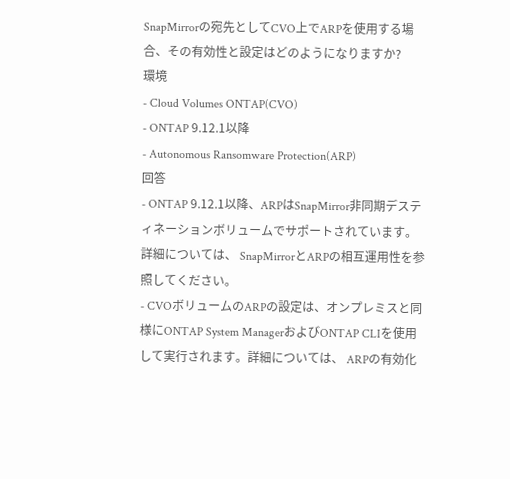SnapMirrorの宛先としてCVO上でARPを使用する場合、その有効性と設定はどのようになりますか?
環境
- Cloud Volumes ONTAP(CVO)
- ONTAP 9.12.1以降
- Autonomous Ransomware Protection(ARP)
回答
- ONTAP 9.12.1以降、ARPはSnapMirror非同期デスティネーションボリュームでサポートされています。詳細については、 SnapMirrorとARPの相互運用性を参照してください。
- CVOボリュームのARPの設定は、オンプレミスと同様にONTAP System ManagerおよびONTAP CLIを使用して実行されます。詳細については、 ARPの有効化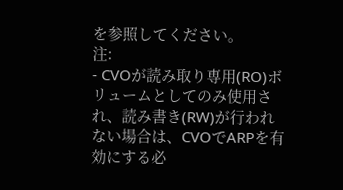を参照してください。
注:
- CVOが読み取り専用(RO)ボリュームとしてのみ使用され、読み書き(RW)が行われない場合は、CVOでARPを有効にする必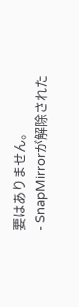要はありません。
- SnapMirrorが解除された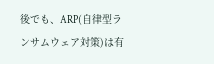後でも、ARP(自律型ランサムウェア対策)は有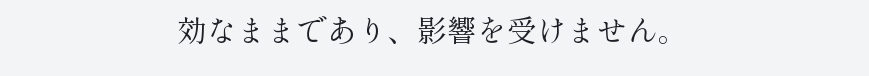効なままであり、影響を受けません。